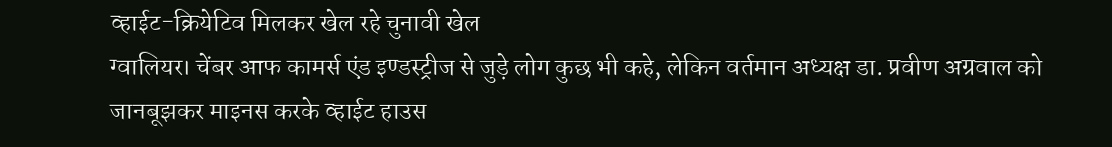व्हाईट-क्रियेटिव मिलकर खेल रहे चुनावी खेल
ग्वालियर। चेंबर आफ कामर्स एंड इण्डस्ट्रीज से जुड़े लोग कुछ भी कहे, लेकिन वर्तमान अध्यक्ष डा. प्रवीण अग्रवाल को जानबूझकर माइनस करके व्हाईट हाउस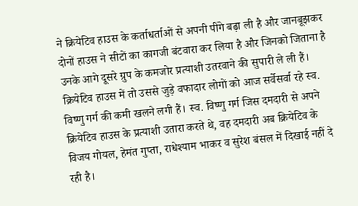ने क्रियेटिव हाउस के कर्ताधर्ताओं से अपनी पींगे बढ़ा ली है और जानबूझकर दोनों हाउस ने सीटों का कागजी बंटवारा कर लिया है और जिनको जिताना है उनके आगे दूसरे ग्रुप के कमजोर प्रत्याशी उतरवाने की सुपारी ले ली हैं।
क्रियेटिव हाउस में तो उससे जुड़े वफादार लोगों को आज सर्वेसर्वा रहे स्व. विष्णु गर्ग की कमी खलने लगी हैं। स्व. विष्णु गर्ग जिस दमदारी से अपने क्रियेटिव हाउस के प्रत्याशी उतारा करते थे, वह दमदारी अब क्रियेटिव के विजय गोयल, हेमंत गुप्ता, राधेश्याम भाकर व सुरेश बंसल में दिखाई नहीं दे रही है।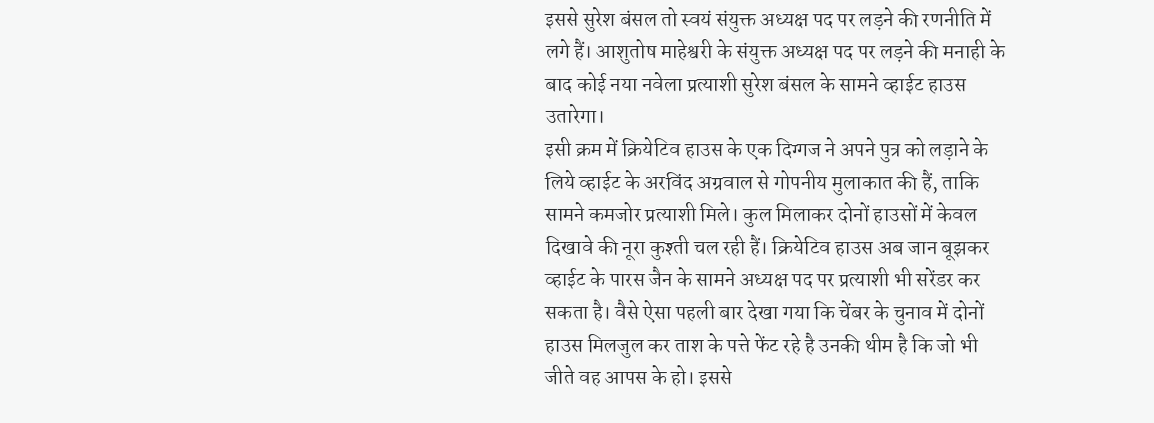इससे सुरेश बंसल तो स्वयं संयुक्त अध्यक्ष पद पर लड़ने की रणनीति में लगे हैं। आशुतोष माहेश्वरी के संयुक्त अध्यक्ष पद पर लड़ने की मनाही के बाद कोई नया नवेला प्रत्याशी सुरेश बंसल के सामने व्हाईट हाउस उतारेगा।
इसी क्रम में क्रियेटिव हाउस के एक दिग्गज ने अपने पुत्र को लड़ाने के लिये व्हाईट के अरविंद अग्रवाल से गोपनीय मुलाकात की हैं, ताकि सामने कमजोर प्रत्याशी मिले। कुल मिलाकर दोनों हाउसों में केवल दिखावे की नूरा कुश्ती चल रही हैं। क्रियेटिव हाउस अब जान बूझकर व्हाईट के पारस जैन के सामने अध्यक्ष पद पर प्रत्याशी भी सरेंडर कर सकता है। वैसे ऐसा पहली बार देखा गया कि चेंबर के चुनाव में दोनों हाउस मिलजुल कर ताश के पत्ते फेंट रहे है उनकी थीम है कि जो भी जीते वह आपस के हो। इससे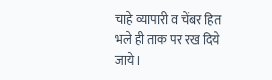चाहे व्यापारी व चेंबर हित भले ही ताक पर रख दिये जाये।